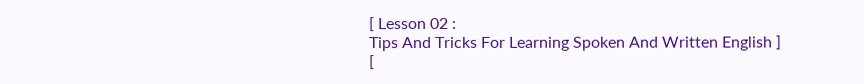[ Lesson 02 :
Tips And Tricks For Learning Spoken And Written English ]
[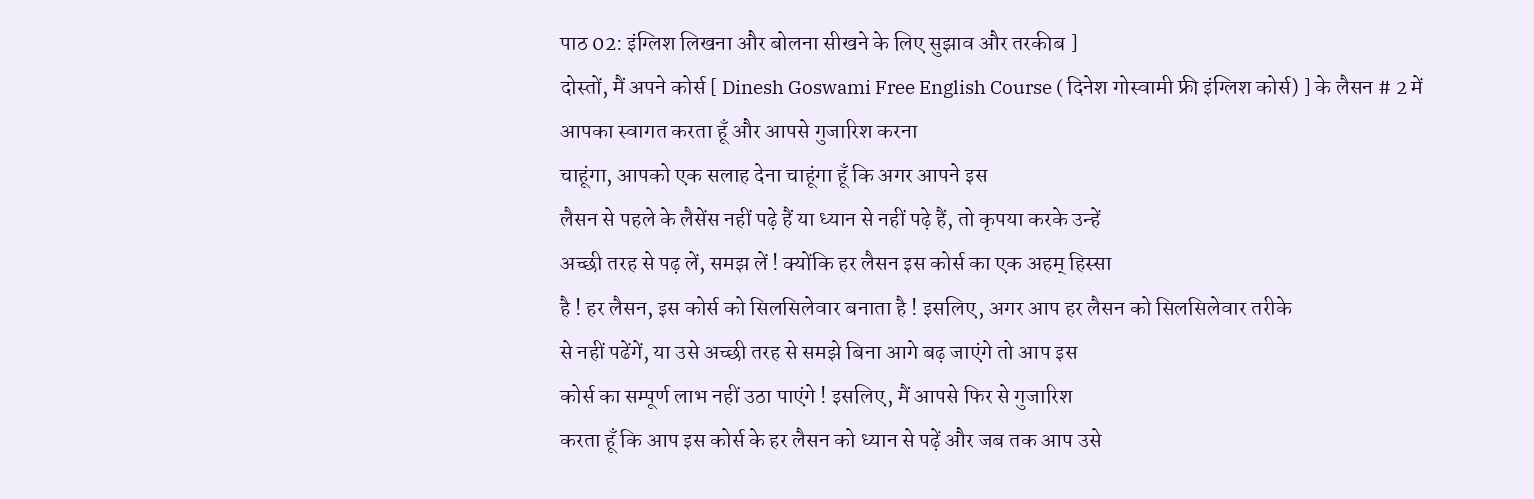पाठ 02: इंग्लिश लिखना और बोलना सीखने के लिए सुझाव और तरकीब ]
दोस्तों, मैं अपने कोर्स [ Dinesh Goswami Free English Course ( दिनेश गोस्वामी फ्री इंग्लिश कोर्स) ] के लैसन # 2 में
आपका स्वागत करता हूँ और आपसे गुजारिश करना
चाहूंगा, आपको एक सलाह देना चाहूंगा हूँ कि अगर आपने इस
लैसन से पहले के लैसेंस नहीं पढ़े हैं या ध्यान से नहीं पढ़े हैं, तो कृपया करके उन्हें
अच्छी तरह से पढ़ लें, समझ लें ! क्योंकि हर लैसन इस कोर्स का एक अहम् हिस्सा
है ! हर लैसन, इस कोर्स को सिलसिलेवार बनाता है ! इसलिए, अगर आप हर लैसन को सिलसिलेवार तरीके
से नहीं पढेंगें, या उसे अच्छी तरह से समझे बिना आगे बढ़ जाएंगे तो आप इस
कोर्स का सम्पूर्ण लाभ नहीं उठा पाएंगे ! इसलिए, मैं आपसे फिर से गुजारिश
करता हूँ कि आप इस कोर्स के हर लैसन को ध्यान से पढ़ें और जब तक आप उसे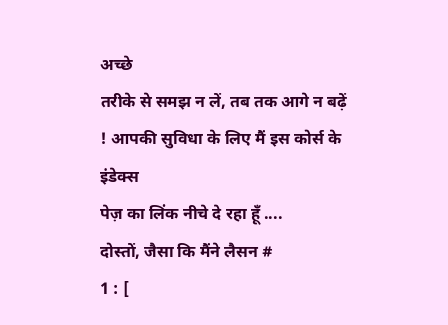अच्छे
तरीके से समझ न लें, तब तक आगे न बढ़ें ! आपकी सुविधा के लिए मैं इस कोर्स के इंडेक्स
पेज़ का लिंक नीचे दे रहा हूँ ....
दोस्तों, जैसा कि मैंने लैसन #
1 : [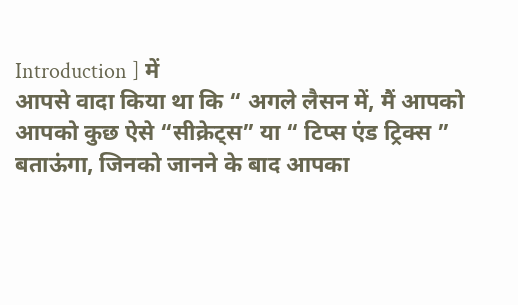Introduction ] में
आपसे वादा किया था कि “ अगले लैसन में, मैं आपको
आपको कुछ ऐसे “सीक्रेट्स” या “ टिप्स एंड ट्रिक्स ” बताऊंगा, जिनको जानने के बाद आपका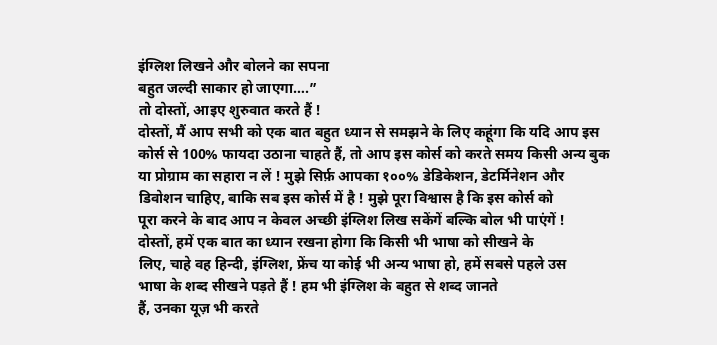इंग्लिश लिखने और बोलने का सपना
बहुत जल्दी साकार हो जाएगा….”
तो दोस्तों, आइए शुरुवात करते हैं !
दोस्तों, मैं आप सभी को एक बात बहुत ध्यान से समझने के लिए कहूंगा कि यदि आप इस
कोर्स से 100% फायदा उठाना चाहते हैं, तो आप इस कोर्स को करते समय किसी अन्य बुक
या प्रोग्राम का सहारा न लें ! मुझे सिर्फ़ आपका १००% डेडिकेशन, डेटर्मिनेशन और
डिवोशन चाहिए, बाकि सब इस कोर्स में है ! मुझे पूरा विश्वास है कि इस कोर्स को
पूरा करने के बाद आप न केवल अच्छी इंग्लिश लिख सकेंगें बल्कि बोल भी पाएंगें !
दोस्तों, हमें एक बात का ध्यान रखना होगा कि किसी भी भाषा को सीखने के
लिए, चाहे वह हिन्दी, इंग्लिश, फ्रेंच या कोई भी अन्य भाषा हो, हमें सबसे पहले उस
भाषा के शब्द सीखने पड़ते हैं ! हम भी इंग्लिश के बहुत से शब्द जानते
हैं, उनका यूज़ भी करते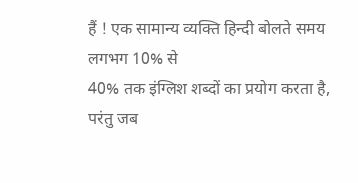हैं ! एक सामान्य व्यक्ति हिन्दी बोलते समय लगभग 10% से
40% तक इंग्लिश शब्दों का प्रयोग करता है, परंतु जब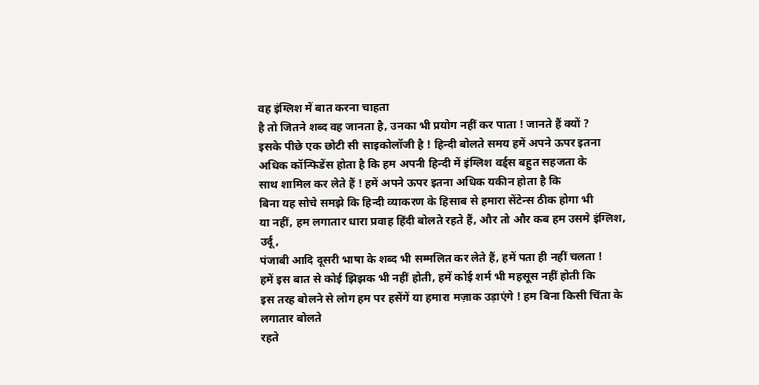वह इंग्लिश में बात करना चाहता
है तो जितने शब्द वह जानता है, उनका भी प्रयोग नहीं कर पाता ! जानते हैं क्यों ?
इसके पीछे एक छोटी सी साइकोलॉजी है ! हिन्दी बोलते समय हमें अपने ऊपर इतना
अधिक कॉन्फिडेंस होता है कि हम अपनी हिन्दी में इंग्लिश वर्ड्स बहुत सहजता के
साथ शामिल कर लेते हैं ! हमें अपने ऊपर इतना अधिक यकीन होता है कि
बिना यह सोचे समझे कि हिन्दी व्याकरण के हिसाब से हमारा सेंटेन्स ठीक होगा भी
या नहीं, हम लगातार धारा प्रवाह हिंदी बोलते रहते हैं, और तो और कब हम उसमे इंग्लिश, उर्दू,
पंजाबी आदि दूसरी भाषा के शब्द भी सम्मलित कर लेते हैं, हमें पता ही नहीं चलता !
हमें इस बात से कोई झिझक भी नहीं होती, हमें कोई शर्म भी महसूस नहीं होती कि
इस तरह बोलने से लोग हम पर हसेंगें या हमारा मज़ाक उड़ाएंगे ! हम बिना किसी चिंता के लगातार बोलते
रहते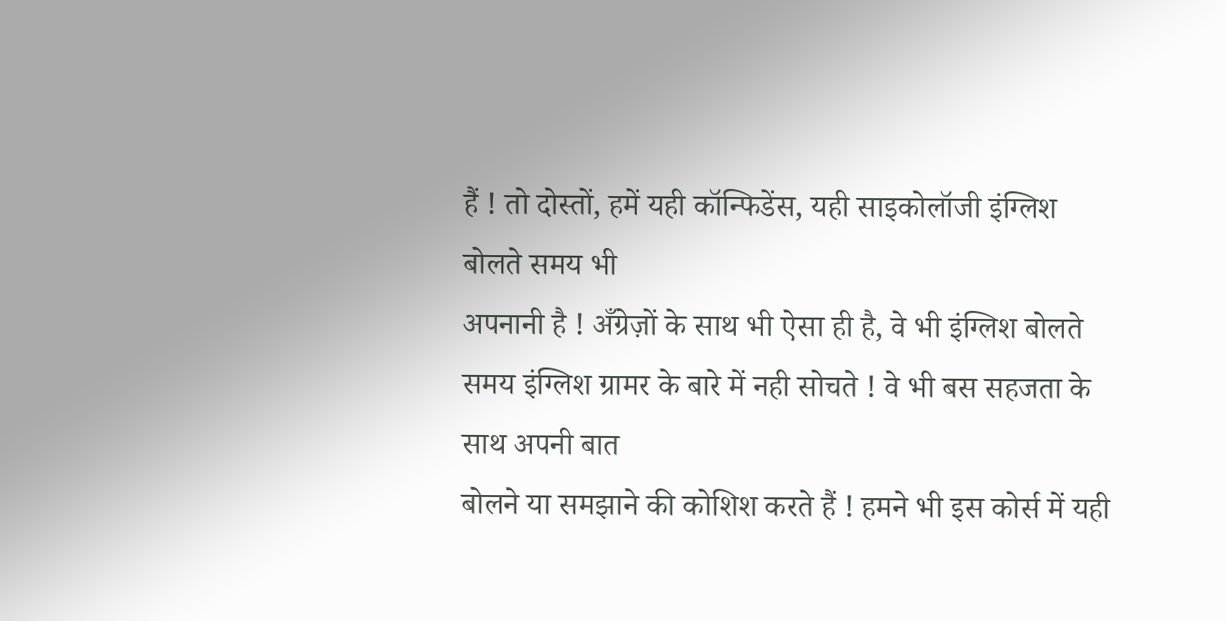हैं ! तो दोस्तों, हमें यही कॉन्फिडेंस, यही साइकोलॉजी इंग्लिश बोलते समय भी
अपनानी है ! अँग्रेज़ों के साथ भी ऐसा ही है, वे भी इंग्लिश बोलते
समय इंग्लिश ग्रामर के बारे में नही सोचते ! वे भी बस सहजता के साथ अपनी बात
बोलने या समझाने की कोशिश करते हैं ! हमने भी इस कोर्स में यही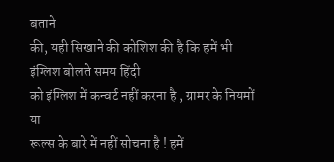बताने
की, यही सिखाने की कोशिश की है कि हमें भी इंग्लिश बोलते समय हिंदी
को इंग्लिश में कन्वर्ट नहीं करना है , ग्रामर के नियमों या
रूल्स के बारे में नहीं सोचना है ! हमें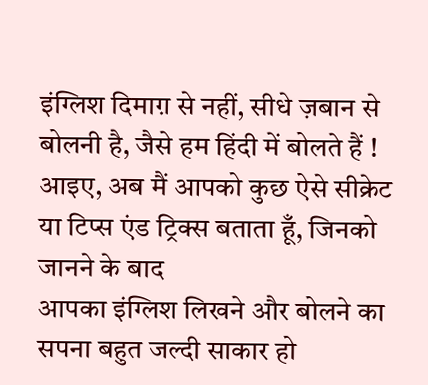इंग्लिश दिमाग़ से नहीं, सीधे ज़बान से
बोलनी है, जैसे हम हिंदी में बोलते हैं !
आइए, अब मैं आपको कुछ ऐसे सीक्रेट या टिप्स एंड ट्रिक्स बताता हूँ, जिनको जानने के बाद
आपका इंग्लिश लिखने और बोलने का सपना बहुत जल्दी साकार हो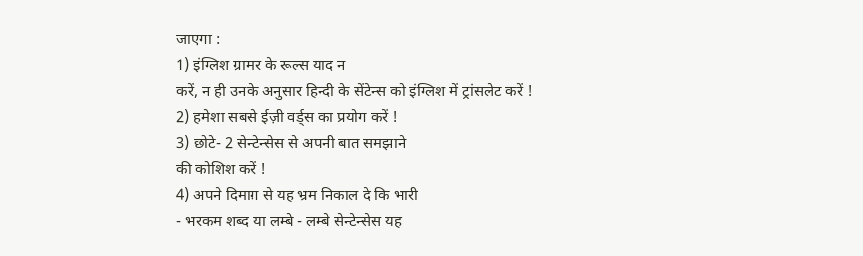जाएगा :
1) इंग्लिश ग्रामर के रूल्स याद न
करें, न ही उनके अनुसार हिन्दी के सेंटेन्स को इंग्लिश में ट्रांसलेट करें !
2) हमेशा सबसे ईज़ी वर्ड्स का प्रयोग करें !
3) छोटे- 2 सेन्टेन्सेस से अपनी बात समझाने
की कोशिश करें !
4) अपने दिमाग़ से यह भ्रम निकाल दे कि भारी
- भरकम शब्द या लम्बे - लम्बे सेन्टेन्सेस यह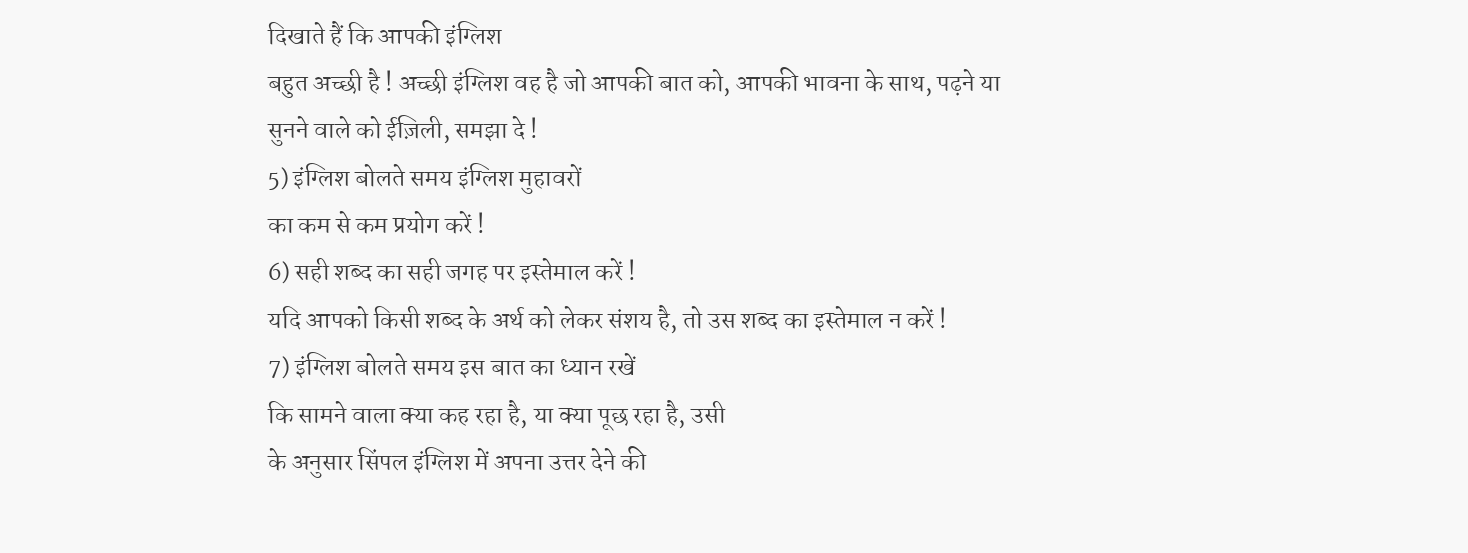दिखाते हैं कि आपकी इंग्लिश
बहुत अच्छी है ! अच्छी इंग्लिश वह है जो आपकी बात को, आपकी भावना के साथ, पढ़ने या
सुनने वाले को ईज़िली, समझा दे !
5) इंग्लिश बोलते समय इंग्लिश मुहावरों
का कम से कम प्रयोग करें !
6) सही शब्द का सही जगह पर इस्तेमाल करें !
यदि आपको किसी शब्द के अर्थ को लेकर संशय है, तो उस शब्द का इस्तेमाल न करें !
7) इंग्लिश बोलते समय इस बात का ध्यान रखें
कि सामने वाला क्या कह रहा है, या क्या पूछ रहा है, उसी
के अनुसार सिंपल इंग्लिश में अपना उत्तर देने की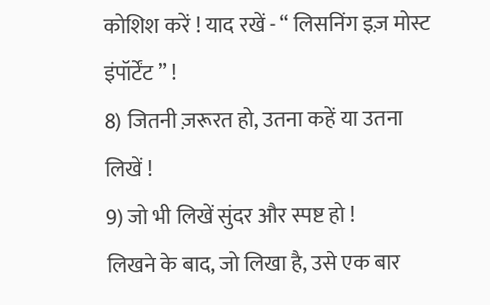कोशिश करें ! याद रखें - “ लिसनिंग इज़ मोस्ट इंपॉर्टेंट ” !
8) जितनी ज़रूरत हो, उतना कहें या उतना
लिखें !
9) जो भी लिखें सुंदर और स्पष्ट हो !
लिखने के बाद, जो लिखा है, उसे एक बार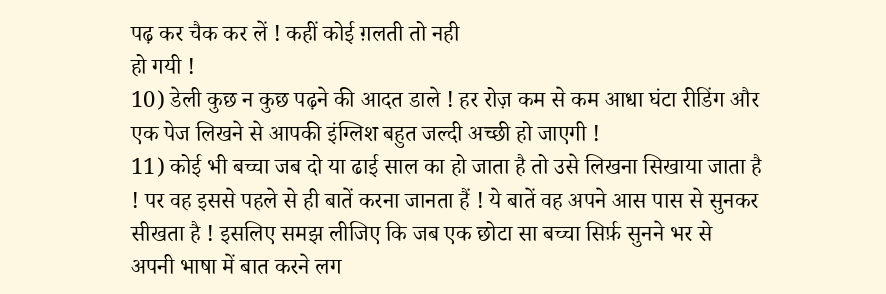पढ़ कर चैक कर लें ! कहीं कोई ग़लती तो नही
हो गयी !
10) डेली कुछ न कुछ पढ़ने की आदत डाले ! हर रोज़ कम से कम आधा घंटा रीडिंग और
एक पेज लिखने से आपकी इंग्लिश बहुत जल्दी अच्छी हो जाएगी !
11) कोई भी बच्चा जब दो या ढाई साल का हो जाता है तो उसे लिखना सिखाया जाता है
! पर वह इससे पहले से ही बातें करना जानता हैं ! ये बातें वह अपने आस पास से सुनकर
सीखता है ! इसलिए समझ लीजिए कि जब एक छोटा सा बच्चा सिर्फ़ सुनने भर से
अपनी भाषा में बात करने लग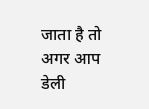जाता है तो अगर आप डेली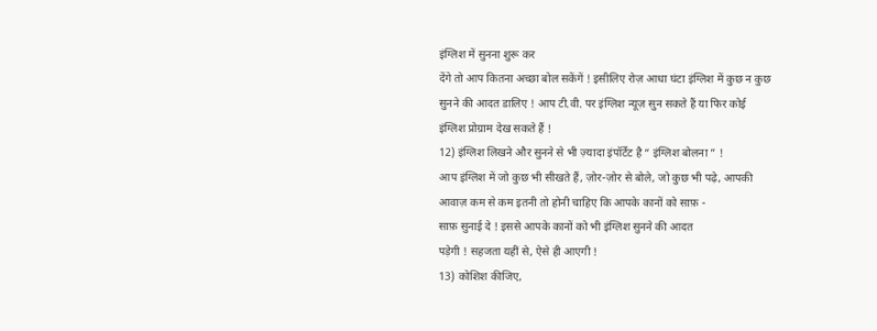इंग्लिश में सुनना शुरू कर
देंगे तो आप कितना अच्छा बोल सकेंगें ! इसीलिए रोज़ आधा घंटा इंग्लिश में कुछ न कुछ
सुनने की आदत डालिए ! आप टी.वी. पर इंग्लिश न्यूज़ सुन सकते हैं या फिर कोई
इंग्लिश प्रोग्राम देख सकते हैं !
12) इंग्लिश लिखने और सुनने से भी ज़्यादा इंपॉर्टेंट है “ इंग्लिश बोलना ” !
आप इंग्लिश में जो कुछ भी सीखते हैं, ज़ोर-ज़ोर से बोले, जो कुछ भी पढ़े, आपकी
आवाज़ कम से कम इतनी तो होनी चाहिए कि आपके कानों को साफ़ -
साफ़ सुनाई दे ! इससे आपके कानों को भी इंग्लिश सुनने की आदत
पड़ेगी ! सहजता यहीं से, ऐसे ही आएगी !
13) कोशिश कीजिए,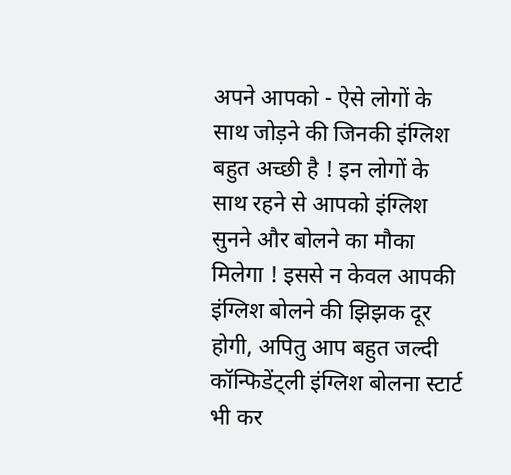अपने आपको - ऐसे लोगों के साथ जोड़ने की जिनकी इंग्लिश
बहुत अच्छी है ! इन लोगों के साथ रहने से आपको इंग्लिश सुनने और बोलने का मौका
मिलेगा ! इससे न केवल आपकी इंग्लिश बोलने की झिझक दूर होगी, अपितु आप बहुत जल्दी
कॉन्फिडेंट्ली इंग्लिश बोलना स्टार्ट भी कर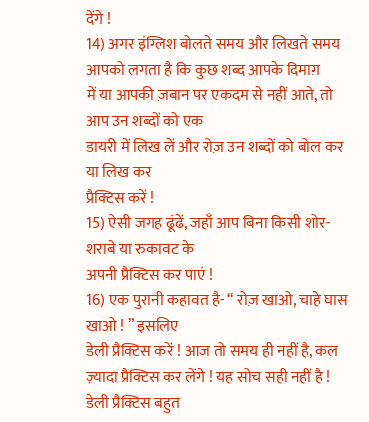देंगे !
14) अगर इंग्लिश बोलते समय और लिखते समय आपको लगता है कि कुछ शब्द आपके दिमाग़
में या आपकी ज़बान पर एकदम से नहीं आते, तो आप उन शब्दों को एक
डायरी में लिख लें और रोज़ उन शब्दों को बोल कर या लिख कर
प्रैक्टिस करें !
15) ऐसी जगह ढूंढें, जहाँ आप बिना किसी शोर-शराबे या रुकावट के
अपनी प्रैक्टिस कर पाएं !
16) एक पुरानी कहावत है- “ रोज़ खाओ, चाहे घास खाओ ! ” इसलिए
डेली प्रैक्टिस करें ! आज तो समय ही नहीं है, कल
ज़्यादा प्रैक्टिस कर लेंगे ! यह सोच सही नहीं है !
डेली प्रैक्टिस बहुत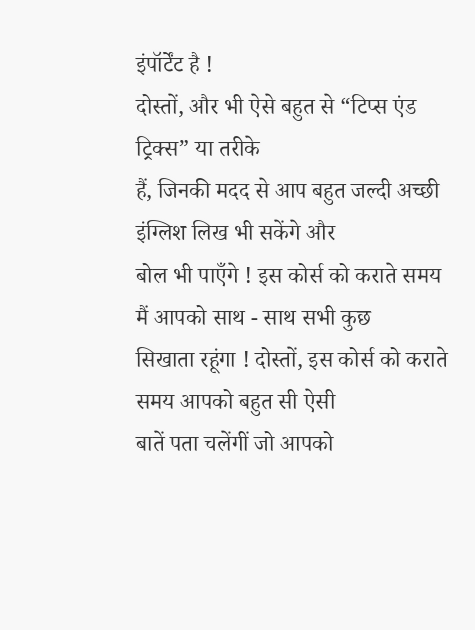इंपॉर्टेंट है !
दोस्तों, और भी ऐसे बहुत से “टिप्स एंड ट्रिक्स” या तरीके
हैं, जिनकी मदद से आप बहुत जल्दी अच्छी इंग्लिश लिख भी सकेंगे और
बोल भी पाएँगे ! इस कोर्स को कराते समय मैं आपको साथ - साथ सभी कुछ
सिखाता रहूंगा ! दोस्तों, इस कोर्स को कराते समय आपको बहुत सी ऐसी
बातें पता चलेंगीं जो आपको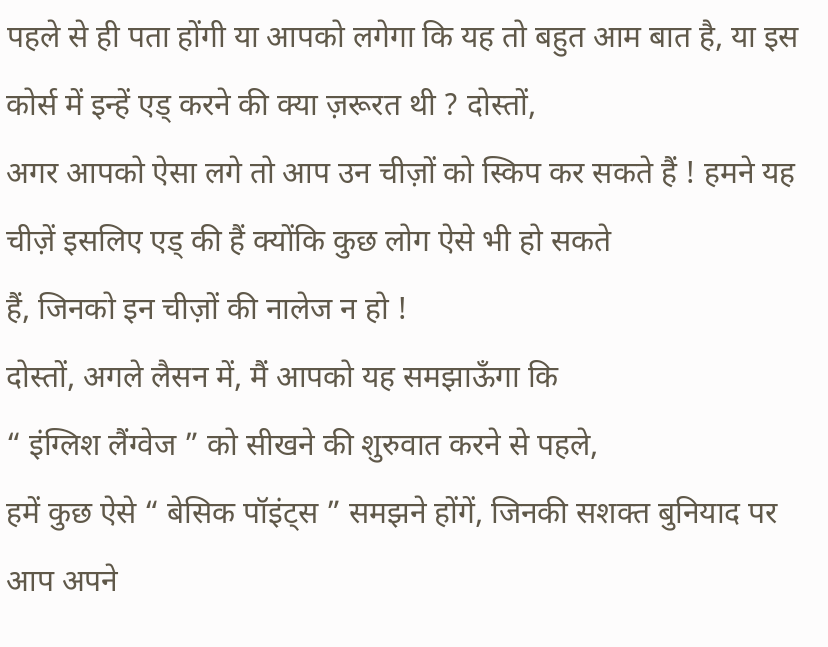पहले से ही पता होंगी या आपको लगेगा कि यह तो बहुत आम बात है, या इस कोर्स में इन्हें एड् करने की क्या ज़रूरत थी ? दोस्तों,
अगर आपको ऐसा लगे तो आप उन चीज़ों को स्किप कर सकते हैं ! हमने यह
चीज़ें इसलिए एड् की हैं क्योंकि कुछ लोग ऐसे भी हो सकते
हैं, जिनको इन चीज़ों की नालेज न हो !
दोस्तों, अगले लैसन में, मैं आपको यह समझाऊँगा कि
“ इंग्लिश लैंग्वेज ” को सीखने की शुरुवात करने से पहले,
हमें कुछ ऐसे “ बेसिक पॉइंट्स ” समझने होंगें, जिनकी सशक्त बुनियाद पर आप अपने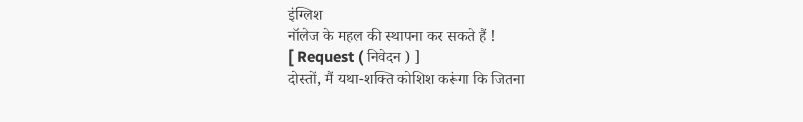इंग्लिश
नॉलेज के महल की स्थापना कर सकते हैं !
[ Request ( निवेदन ) ]
दोस्तों, मैं यथा-शक्ति कोशिश करूंगा कि जितना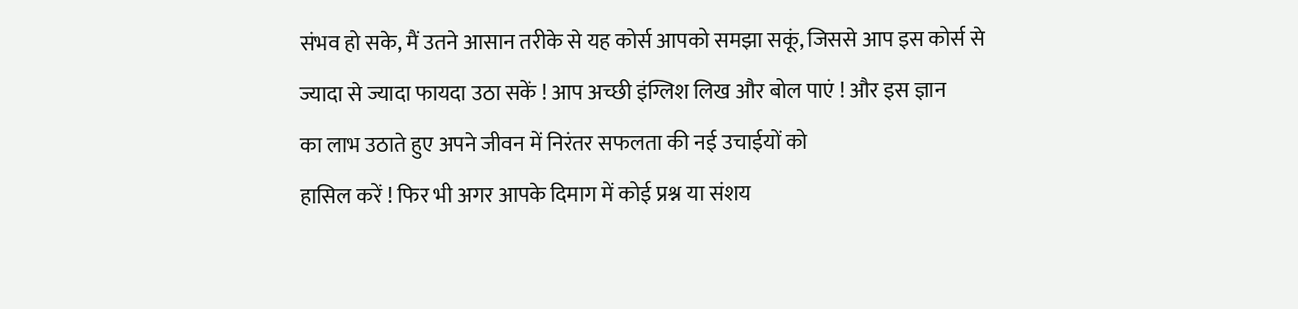संभव हो सके, मैं उतने आसान तरीके से यह कोर्स आपको समझा सकूं, जिससे आप इस कोर्स से
ज्यादा से ज्यादा फायदा उठा सकें ! आप अच्छी इंग्लिश लिख और बोल पाएं ! और इस ज्ञान
का लाभ उठाते हुए अपने जीवन में निरंतर सफलता की नई उचाईयों को
हासिल करें ! फिर भी अगर आपके दिमाग में कोई प्रश्न या संशय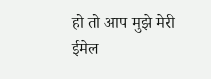हो तो आप मुझे मेरी
ईमेल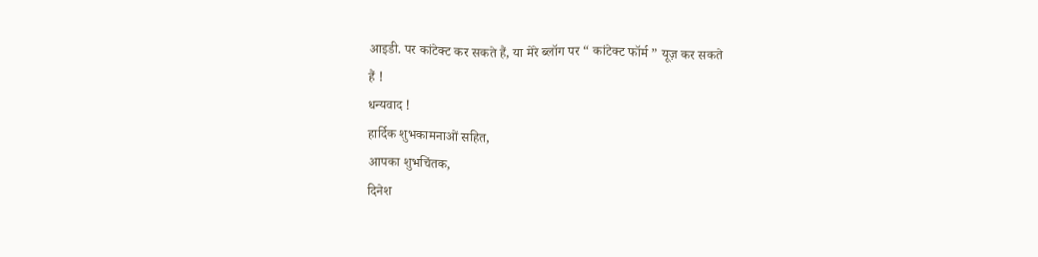आइडी. पर कांटेक्ट कर सकते हैं, या मेरे ब्लॉग पर “ कांटेक्ट फॉर्म ” यूज़ कर सकते
हैं !
धन्यवाद !
हार्दिक शुभकामनाओं सहित,
आपका शुभचिंतक,
दिनेश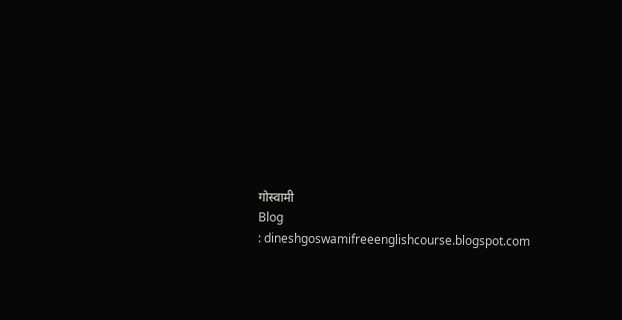गोस्वामी
Blog
: dineshgoswamifreeenglishcourse.blogspot.com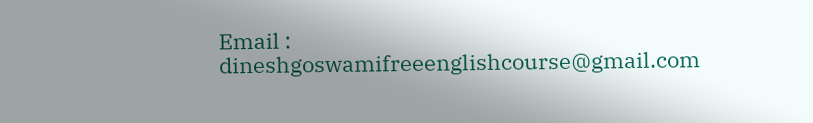Email :
dineshgoswamifreeenglishcourse@gmail.com